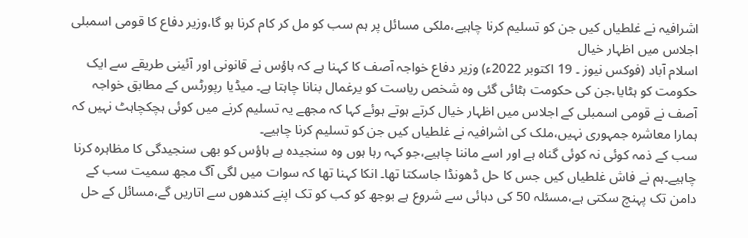اشرافیہ نے غلطیاں کیں جن کو تسلیم کرنا چاہیے،ملکی مسائل پر ہم سب کو مل کر کام کرنا ہو گا،وزیر دفاع کا قومی اسمبلی اجلاس میں اظہار خیال
اسلام آباد (فوکس نیوز ۔ 19 اکتوبر 2022ء) وزیر دفاع خواجہ آصف کا کہنا ہے کہ ہاؤس نے قانونی اور آئینی طریقے سے ایک حکومت کو ہٹایا،جن کی حکومت ہٹائی گئی وہ شخص ریاست کو یرغمال بنانا چاہتا ہے۔ میڈیا رپورٹس کے مطابق خواجہ آصف نے قومی اسمبلی کے اجلاس میں اظہار خیال کرتے ہوتے ہوئے کہا کہ مجھے یہ تسلیم کرنے میں کوئی ہچکچاہٹ نہیں کہ ہمارا معاشرہ جمہوری نہیں،ملک کی اشرافیہ نے غلطیاں کیں جن کو تسلیم کرنا چاہیے۔
سب کے ذمہ کوئی نہ کوئی گناہ ہے اور اسے ماننا چاہیے،جو کہہ رہا ہوں وہ سنجیدہ ہے ہاؤس کو بھی سنجیدگی کا مظاہرہ کرنا چاہیے۔ہم نے فاش غلطیاں کیں جس کا حل ڈھونڈا جاسکتا تھا۔ انکا کہنا تھا کہ سوات میں لگی آگ مجھ سمیت سب کے دامن تک پہنچ سکتی ہے،مسئلہ 50 کی دہائی سے شروع ہے بوجھ کو کب کو تک اپنے کندھوں سے اتاریں گے،مسائل کے حل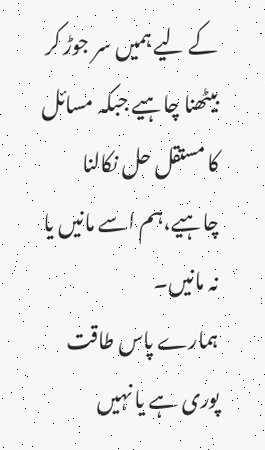کے لیے ہمیں سر جوڑ کر بیٹھنا چاہیے جبکہ مسائل کا مستقل حل نکالنا چاہیے،ہم اسے مانیں یا نہ مانیں۔
ہمارے پاس طاقت پوری ہے یا نہیں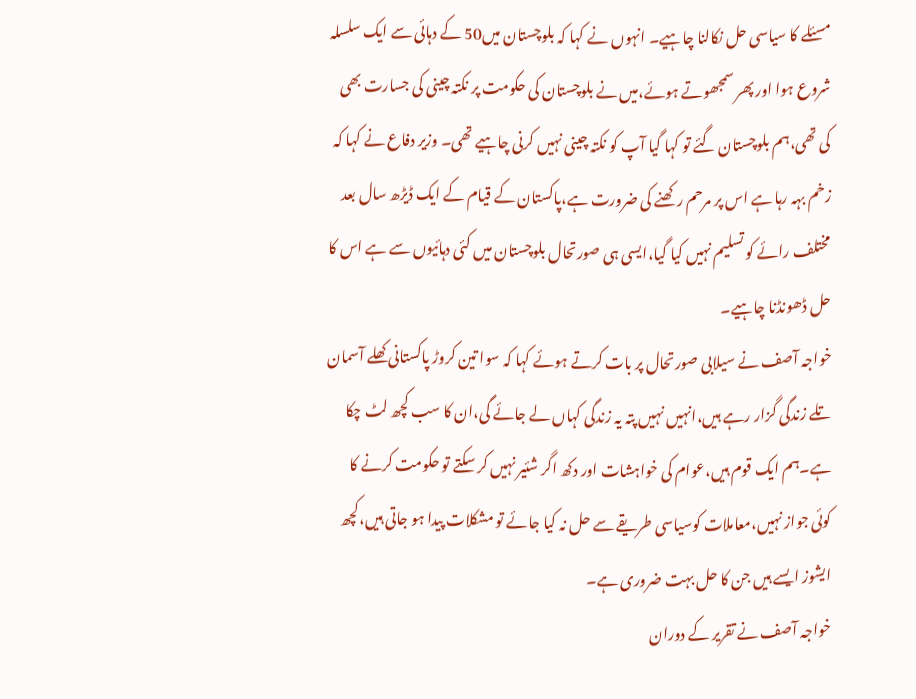مسئلے کا سیاسی حل نکالنا چاہیے۔ انہوں نے کہا کہ بلوچستان میں50 کے دہائی سے ایک سلسلہ شروع ہوا اور پھر سمجھوتے ہوئے،میں نے بلوچستان کی حکومت پر نکتہ چینی کی جسارت بھی کی تھی،ہم بلوچستان گئے تو کہا گیا آپ کو نکتہ چینی نہیں کرنی چاہیے تھی۔ وزیر دفاع نے کہا کہ زخم بہہ رہا ہے اس پر مرحم رکھنے کی ضرورت ہے،پاکستان کے قیام کے ایک ڈیڑھ سال بعد مختلف رائے کو تسلیم نہیں کیا گیا،ایسی ہی صورتحال بلوچستان میں کئی دہائیوں سے ہے اس کا حل ڈھونڈنا چاہیے۔
خواجہ آصف نے سیلابی صورتحال پر بات کرتے ہوئے کہا کہ سوا تین کروڑ پاکستانی کھلے آسمان تلے زندگی گزار رہے ہیں،انہیں نہیں پتہ یہ زندگی کہاں لے جائے گی،ان کا سب کچھ لٹ چکا ہے۔ہم ایک قوم ہیں،عوام کی خواہشات اور دکھ اگر شئیر نہیں کر سکتے تو حکومت کرنے کا کوئی جواز نہیں،معاملات کوسیاسی طریقے سے حل نہ کیا جائے تو مشکلات پیدا ہو جاتی ہیں،کچھ ایشوز ایسے ہیں جن کا حل بہت ضروری ہے۔
خواجہ آصف نے تقریر کے دوران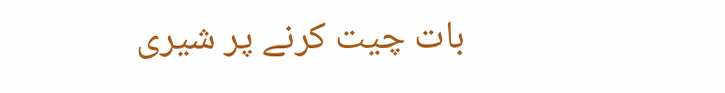بات چیت کرنے پر شیری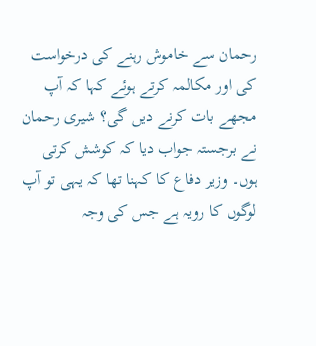رحمان سے خاموش رہنے کی درخواست کی اور مکالمہ کرتے ہوئے کہا کہ آپ مجھے بات کرنے دیں گی؟ شیری رحمان نے برجستہ جواب دیا کہ کوشش کرتی ہوں۔ وزیر دفاع کا کہنا تھا کہ یہی تو آپ لوگوں کا رویہ ہے جس کی وجہ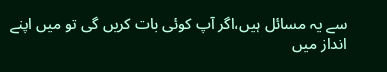سے یہ مسائل ہیں،اگر آپ کوئی بات کریں گی تو میں اپنے انداز میں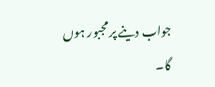جواب دینے پر مجبور ہوں گا۔